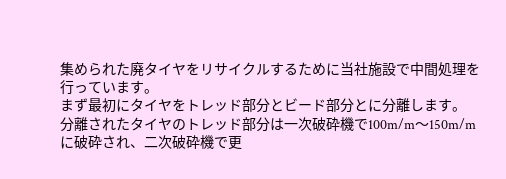集められた廃タイヤをリサイクルするために当社施設で中間処理を行っています。
まず最初にタイヤをトレッド部分とビード部分とに分離します。
分離されたタイヤのトレッド部分は一次破砕機で100m/m〜150m/mに破砕され、二次破砕機で更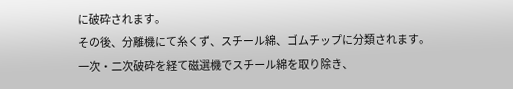に破砕されます。
その後、分離機にて糸くず、スチール綿、ゴムチップに分類されます。
一次・二次破砕を経て磁選機でスチール綿を取り除き、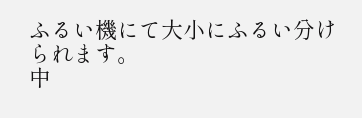ふるい機にて大小にふるい分けられます。
中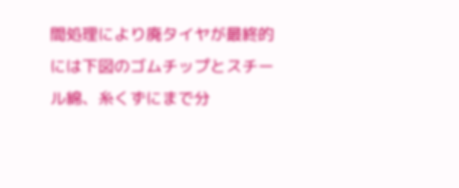間処理により廃タイヤが最終的には下図のゴムチップとスチール綿、糸くずにまで分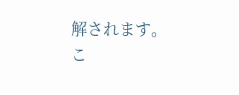解されます。
こ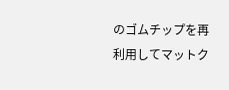のゴムチップを再利用してマットク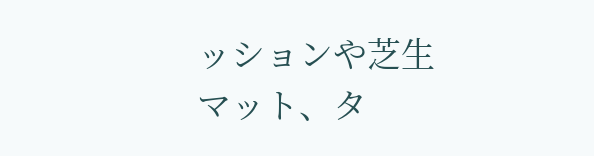ッションや芝生マット、タ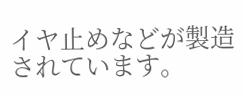イヤ止めなどが製造されています。